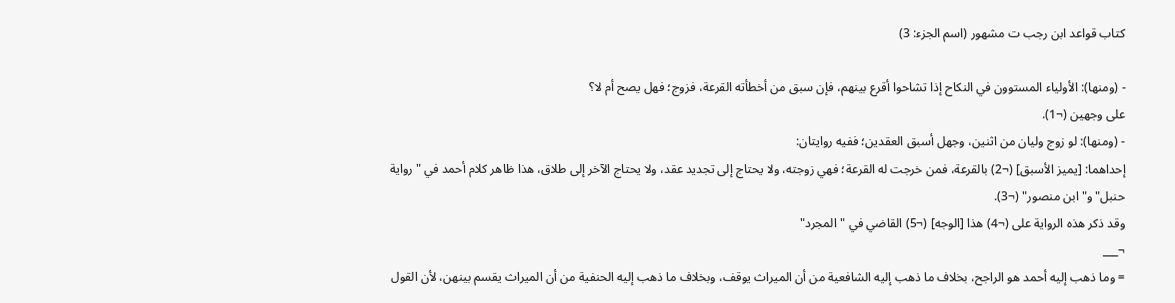كتاب قواعد ابن رجب ت مشهور (اسم الجزء: 3)

- (ومنها): الأولياء المستوون في النكاح إذا تشاحوا أقرع بينهم، فإن سبق من أخطأته القرعة، فزوج؛ فهل يصح أم لا؟
على وجهين (¬1).
- (ومنها): لو زوج وليان من اثنين، وجهل أسبق العقدين؛ ففيه روايتان:
إحداهما: [يميز الأسبق] (¬2) بالقرعة، فمن خرجت له القرعة؛ فهي زوجته، ولا يحتاج إلى تجديد عقد، ولا يحتاج الآخر إلى طلاق، هذا ظاهر كلام أحمد في "رواية حنبل" و"ابن منصور" (¬3).
وقد ذكر هذه الرواية على (¬4) هذا [الوجه] (¬5) القاضي في "المجرد"
¬___
= وما ذهب إليه أحمد هو الراجح، بخلاف ما ذهب إليه الشافعية من أن الميراث يوقف، وبخلاف ما ذهب إليه الحنفية من أن الميراث يقسم بينهن، لأن القول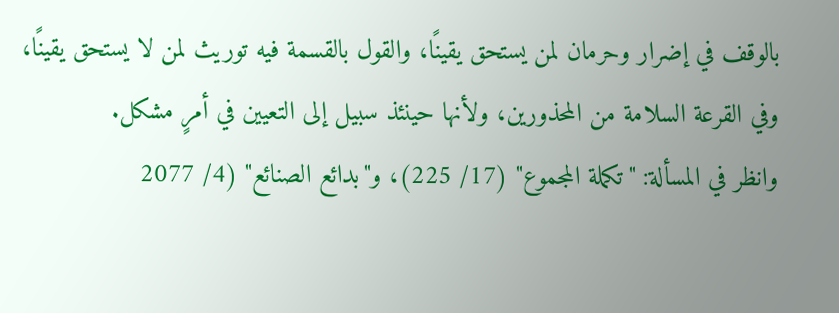بالوقف في إضرار وحرمان لمن يستحق يقينًا، والقول بالقسمة فيه توريث لمن لا يستحق يقينًا، وفي القرعة السلامة من المحذورين، ولأنها حينئذ سبيل إلى التعيين في أمرٍ مشكل.
وانظر في المسألة: "تكملة المجموع" (17/ 225)، و"بدائع الصنائع" (4/ 2077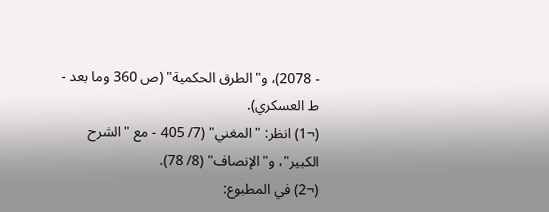- 2078)، و"الطرق الحكمية" (ص 360 وما بعد - ط العسكري).
(¬1) انظر: "المغني" (7/ 405 - مع "الشرح الكبير"، و"الإنصاف" (8/ 78).
(¬2) في المطبوع: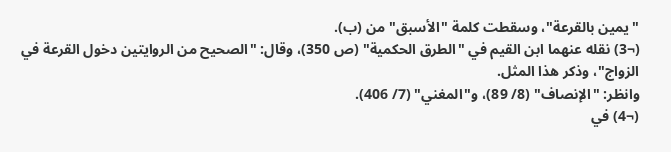"يمين بالقرعة"، وسقطت كلمة "الأسبق" من (ب).
(¬3) نقله عنهما ابن القيم في "الطرق الحكمية" (ص 350)، وقال: "الصحيح من الروايتين دخول القرعة في الزواج"، وذكر هذا المثل.
وانظر: "الإنصاف" (8/ 89)، و"المغني" (7/ 406).
(¬4) في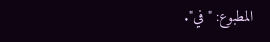المطبوع: "في".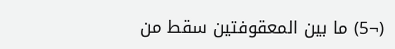(¬5) ما بين المعقوفتين سقط من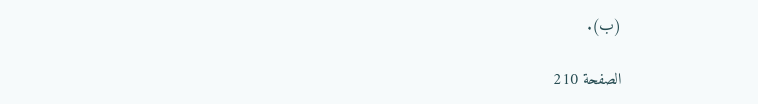(ب).

الصفحة 210